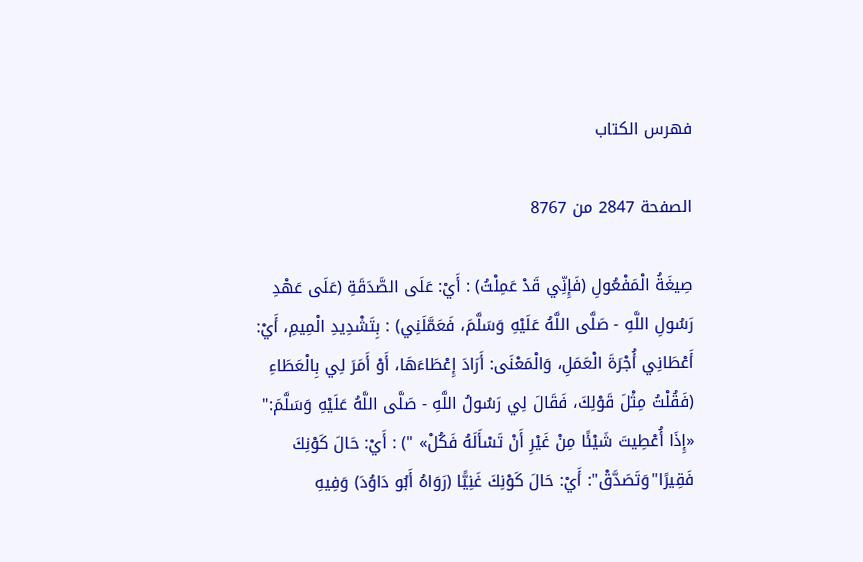فهرس الكتاب

الصفحة 2847 من 8767

صِيغَةُ الْمَفْعُولِ (فَإِنِّي قَدْ عَمِلْتُ) : أَيْ: عَلَى الصَّدَقَةِ (عَلَى عَهْدِ رَسُولِ اللَّهِ - صَلَّى اللَّهُ عَلَيْهِ وَسَلَّمَ، فَعَمَّلَنِي) : بِتَشْدِيدِ الْمِيمِ، أَيْ: أَعْطَانِي أُجْرَةَ الْعَمَلِ، وَالْمَعْنَى: أَرَادَ إِعْطَاءَهَا، أَوْ أَمَرَ لِي بِالْعَطَاءِ (فَقُلْتُ مِثْلَ قَوْلِكَ، فَقَالَ لِي رَسُولُ اللَّهِ - صَلَّى اللَّهُ عَلَيْهِ وَسَلَّمَ:" «إِذَا أُعْطِيتَ شَيْئًا مِنْ غَيْرِ أَنْ تَسْأَلَهُ فَكُلْ» ") : أَيْ: حَالَ كَوْنِكَ فَقِيرًا"وَتَصَدَّقْ": أَيْ: حَالَ كَوْنِكَ غَنِيًّا (رَوَاهُ أَبُو دَاوُدَ) وَفِيهِ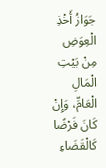جَوَازُ أَخْذِ الْعِوَضِ مِنْ بَيْتِ الْمَالِ الْعَامِّ، وَإِنْ كَانَ فَرْضًا كَالْقَضَاءِ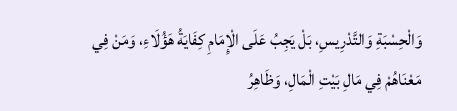وَالْحِسْبَةِ وَالتَّدْرِيسِ، بَلْ يَجِبُ عَلَى الْإِمَامِ كِفَايَةُ هَؤُلَاءِ، وَمَنْ فِي مَعْنَاهُمْ فِي مَالِ بَيْتِ الْمَالِ، وَظَاهِرُ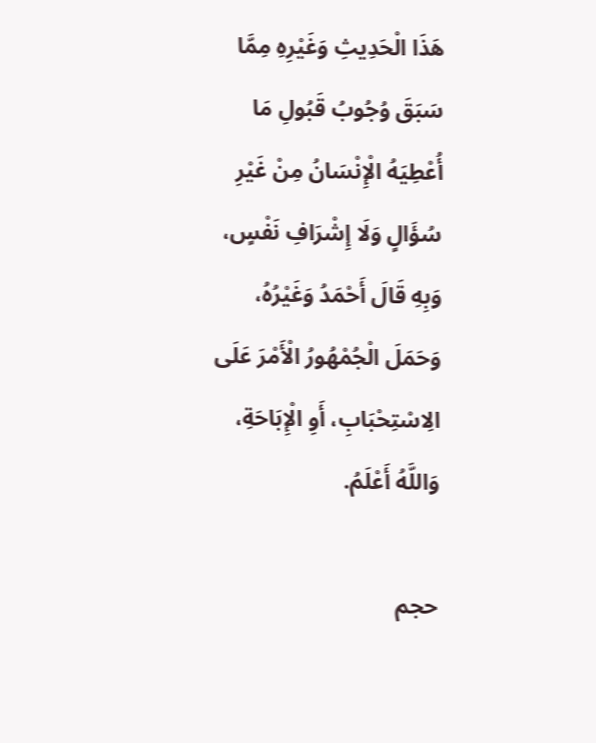هَذَا الْحَدِيثِ وَغَيْرِهِ مِمَّا سَبَقَ وُجُوبُ قَبُولِ مَا أُعْطِيَهُ الْإِنْسَانُ مِنْ غَيْرِ سُؤَالٍ وَلَا إِشْرَافِ نَفْسٍ، وَبِهِ قَالَ أَحْمَدُ وَغَيْرُهُ، وَحَمَلَ الْجُمْهُورُ الْأَمْرَ عَلَى الِاسْتِحْبَابِ، أَوِ الْإِبَاحَةِ، وَاللَّهُ أَعْلَمُ.

حجم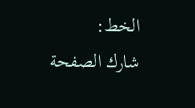الخط:
شارك الصفحة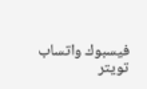فيسبوك واتساب تويتر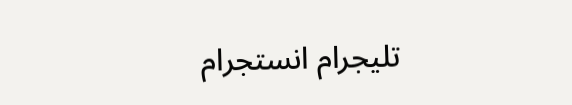تليجرام انستجرام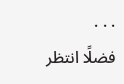. . .
فضلًا انتظر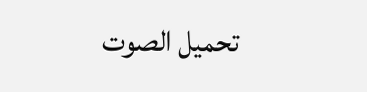تحميل الصوت